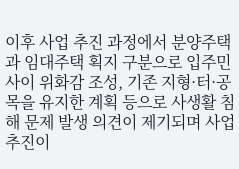이후 사업 추진 과정에서 분양주택과 임대주택 획지 구분으로 입주민 사이 위화감 조성, 기존 지형·터·공목을 유지한 계획 등으로 사생활 침해 문제 발생 의견이 제기되며 사업 추진이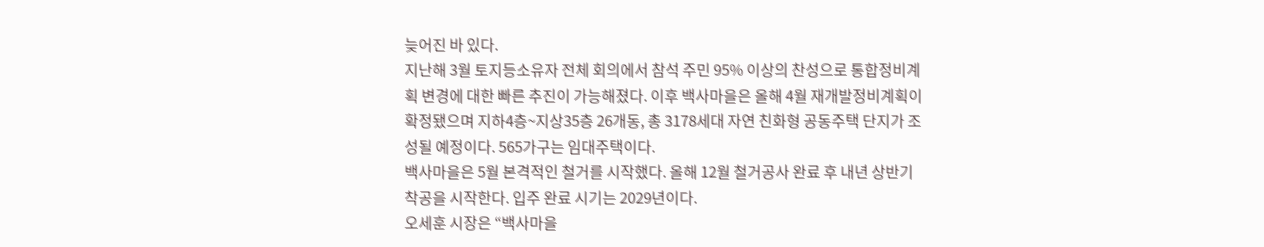늦어진 바 있다.
지난해 3월 토지등소유자 전체 회의에서 참석 주민 95% 이상의 찬성으로 통합정비계획 변경에 대한 빠른 추진이 가능해졌다. 이후 백사마을은 올해 4월 재개발정비계획이 확정됐으며 지하4층~지상35층 26개동, 총 3178세대 자연 친화형 공동주택 단지가 조성될 예정이다. 565가구는 임대주택이다.
백사마을은 5월 본격적인 철거를 시작했다. 올해 12월 철거공사 완료 후 내년 상반기 착공을 시작한다. 입주 완료 시기는 2029년이다.
오세훈 시장은 “백사마을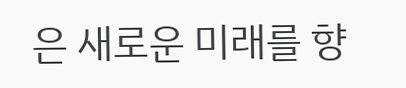은 새로운 미래를 향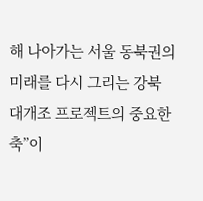해 나아가는 서울 동북권의 미래를 다시 그리는 강북 대개조 프로젝트의 중요한 축”이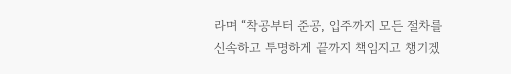라며 “착공부터 준공, 입주까지 모든 절차를 신속하고 투명하게 끝까지 책임지고 챙기겠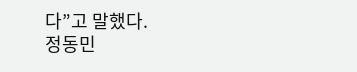다”고 말했다.
정동민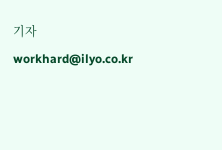기자 workhard@ilyo.co.kr